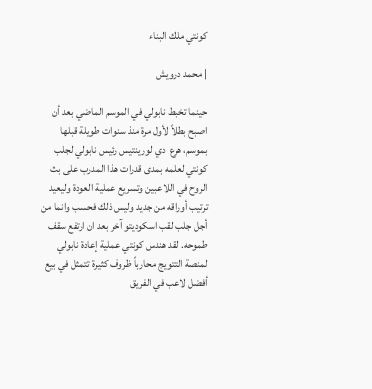كونتي ملك البناء

| محمد درويش

حينما تخبط نابولي في الموسم الماضي بعد أن اصبح بطلاً لأول مرة منذ سنوات طويلة قبلها بموسم، هرع  دي لورينتيس رئيس نابولي لجلب كونتي لعلمه بمدى قدرات هذا المدرب على بث الروح في اللاعبين وتسريع عملية العودة وليعيد ترتيب أوراقه من جديد وليس ذلك فحسب وانما من أجل جلب لقب اسكوديتو آخر بعد ان ارتفع سقف طموحه. لقد هندس كونتي عملية إعادة نابولي لمنصة التتويج محارباً ظروف كثيرة تتمثل في بيع أفضل لاعب في الفريق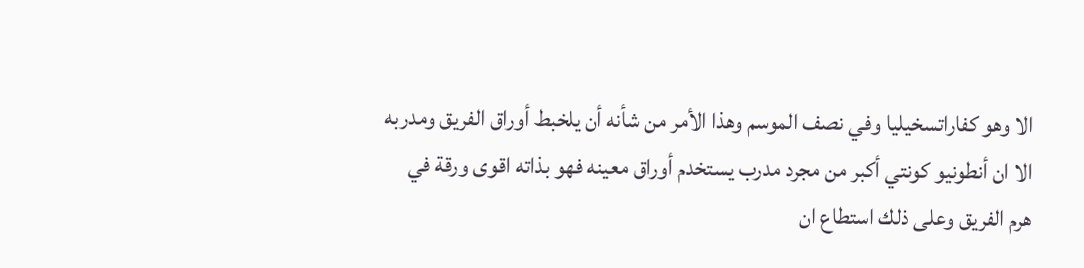الا وهو كفاراتسخيليا وفي نصف الموسم وهذا الأمر من شأنه أن يلخبط أوراق الفريق ومدربه الا ان أنطونيو كونتي أكبر من مجرد مدرب يستخدم أوراق معينه فهو بذاته اقوى ورقة في هرم الفريق وعلى ذلك استطاع ان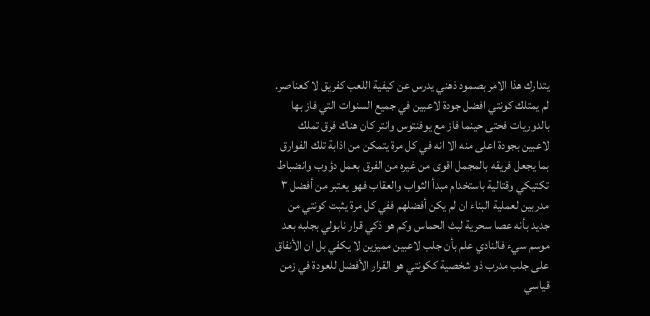يتدارك هذا الامر بصمود ذهني يدرس عن كيفية اللعب كفريق لا كعناصر. لم يمتلك كونتي افضل جودة لاعبين في جميع السنوات التي فاز بها بالدوريات فحتى حينما فاز مع يوفنتوس وانتر كان هناك فرق تملك لاعبين بجودة اعلى منه الا انه في كل مرة يتمكن من اذابة تلك الفوارق بما يجعل فريقه بالمجمل اقوى من غيره من الفرق بعمل دؤوب وانضباط تكتيكي وقتالية باستخدام مبدأ الثواب والعقاب فهو يعتبر من أفضل ٣ مدربين لعملية البناء ان لم يكن أفضلهم ففي كل مرة يثبت كونتي من جديد بأنه عصا سحرية لبث الحماس وكم هو ذكي قرار نابولي بجلبه بعد موسم سيء فالنادي علم بأن جلب لاعبين مميزين لا يكفي بل ان الأنفاق على جلب مدرب ذو شخصية ككونتي هو القرار الأفضل للعودة في زمن قياسي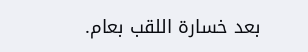بعد خسارة اللقب بعام.